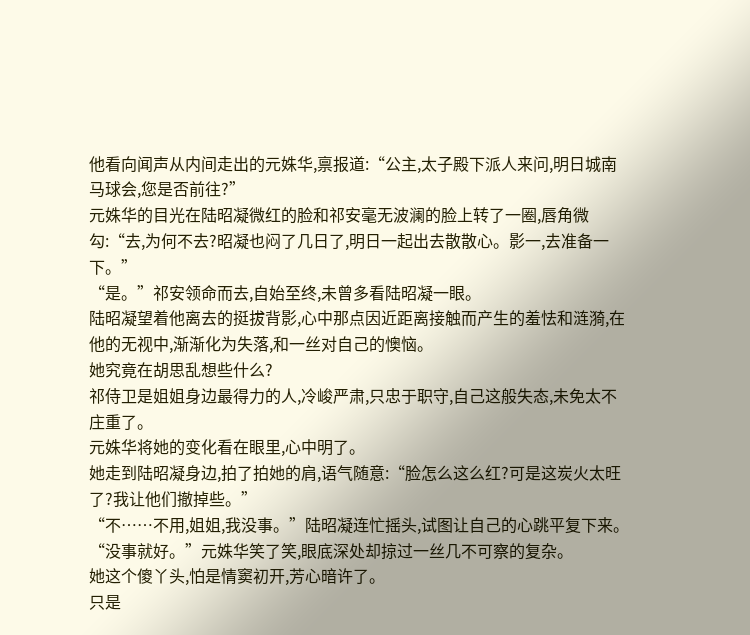他看向闻声从内间走出的元姝华,禀报道:“公主,太子殿下派人来问,明日城南马球会,您是否前往?”
元姝华的目光在陆昭凝微红的脸和祁安毫无波澜的脸上转了一圈,唇角微勾:“去,为何不去?昭凝也闷了几日了,明日一起出去散散心。影一,去准备一下。”
“是。”祁安领命而去,自始至终,未曾多看陆昭凝一眼。
陆昭凝望着他离去的挺拔背影,心中那点因近距离接触而产生的羞怯和涟漪,在他的无视中,渐渐化为失落,和一丝对自己的懊恼。
她究竟在胡思乱想些什么?
祁侍卫是姐姐身边最得力的人,冷峻严肃,只忠于职守,自己这般失态,未免太不庄重了。
元姝华将她的变化看在眼里,心中明了。
她走到陆昭凝身边,拍了拍她的肩,语气随意:“脸怎么这么红?可是这炭火太旺了?我让他们撤掉些。”
“不……不用,姐姐,我没事。”陆昭凝连忙摇头,试图让自己的心跳平复下来。
“没事就好。”元姝华笑了笑,眼底深处却掠过一丝几不可察的复杂。
她这个傻丫头,怕是情窦初开,芳心暗许了。
只是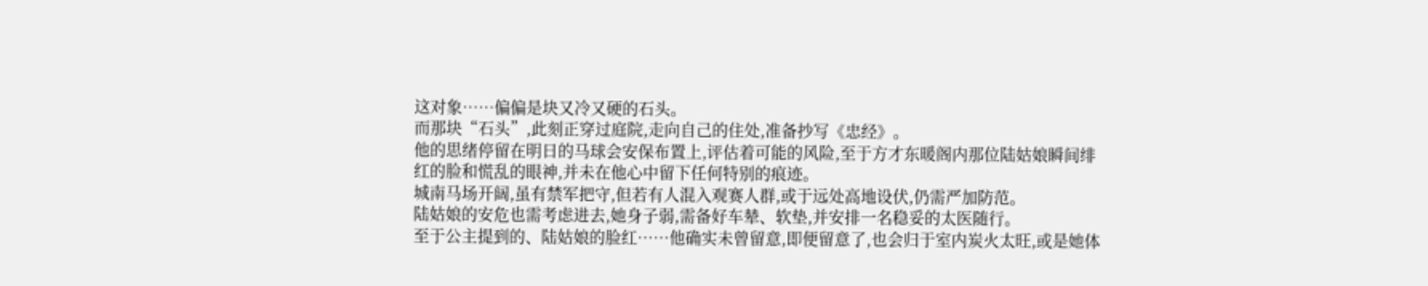这对象……偏偏是块又冷又硬的石头。
而那块“石头”,此刻正穿过庭院,走向自己的住处,准备抄写《忠经》。
他的思绪停留在明日的马球会安保布置上,评估着可能的风险,至于方才东暖阁内那位陆姑娘瞬间绯红的脸和慌乱的眼神,并未在他心中留下任何特别的痕迹。
城南马场开阔,虽有禁军把守,但若有人混入观赛人群,或于远处高地设伏,仍需严加防范。
陆姑娘的安危也需考虑进去,她身子弱,需备好车辇、软垫,并安排一名稳妥的太医随行。
至于公主提到的、陆姑娘的脸红……他确实未曾留意,即便留意了,也会归于室内炭火太旺,或是她体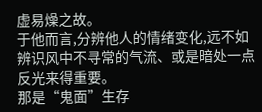虚易燥之故。
于他而言,分辨他人的情绪变化,远不如辨识风中不寻常的气流、或是暗处一点反光来得重要。
那是“鬼面”生存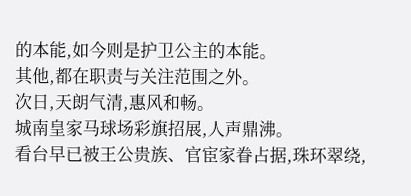的本能,如今则是护卫公主的本能。
其他,都在职责与关注范围之外。
次日,天朗气清,惠风和畅。
城南皇家马球场彩旗招展,人声鼎沸。
看台早已被王公贵族、官宦家眷占据,珠环翠绕,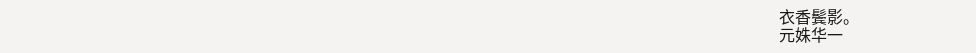衣香鬓影。
元姝华一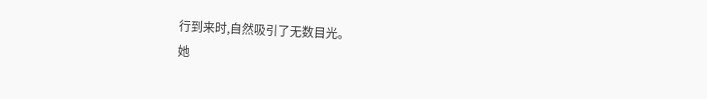行到来时,自然吸引了无数目光。
她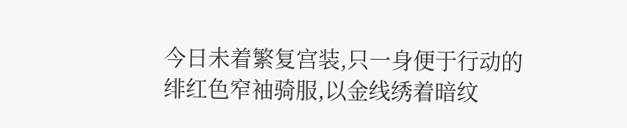今日未着繁复宫装,只一身便于行动的绯红色窄袖骑服,以金线绣着暗纹